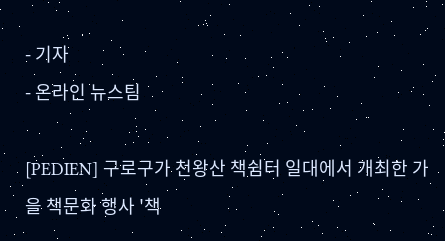- 기자
- 온라인 뉴스팀

[PEDIEN] 구로구가 천왕산 책쉼터 일대에서 개최한 가을 책문화 행사 '책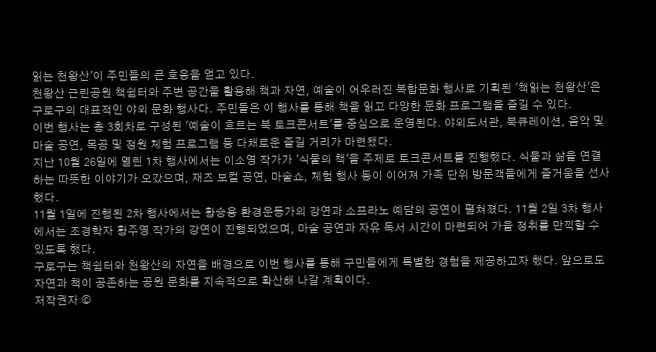읽는 천왕산'이 주민들의 큰 호응을 얻고 있다.
천왕산 근린공원 책쉼터와 주변 공간을 활용해 책과 자연, 예술이 어우러진 복합문화 행사로 기획된 '책읽는 천왕산'은 구로구의 대표적인 야외 문화 행사다. 주민들은 이 행사를 통해 책을 읽고 다양한 문화 프로그램을 즐길 수 있다.
이번 행사는 총 3회차로 구성된 '예술이 흐르는 북 토크콘서트'를 중심으로 운영된다. 야외도서관, 북큐레이션, 음악 및 마술 공연, 목공 및 정원 체험 프로그램 등 다채로운 즐길 거리가 마련됐다.
지난 10월 26일에 열린 1차 행사에서는 이소영 작가가 '식물의 책'을 주제로 토크콘서트를 진행했다. 식물과 삶을 연결하는 따뜻한 이야기가 오갔으며, 재즈 보컬 공연, 마술쇼, 체험 행사 등이 이어져 가족 단위 방문객들에게 즐거움을 선사했다.
11월 1일에 진행된 2차 행사에서는 황승용 환경운동가의 강연과 소프라노 예담의 공연이 펼쳐졌다. 11월 2일 3차 행사에서는 조경학자 황주영 작가의 강연이 진행되었으며, 마술 공연과 자유 독서 시간이 마련되어 가을 정취를 만끽할 수 있도록 했다.
구로구는 책쉼터와 천왕산의 자연을 배경으로 이번 행사를 통해 구민들에게 특별한 경험을 제공하고자 했다. 앞으로도 자연과 책이 공존하는 공원 문화를 지속적으로 확산해 나갈 계획이다.
저작권자 ©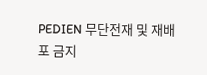PEDIEN 무단전재 및 재배포 금지